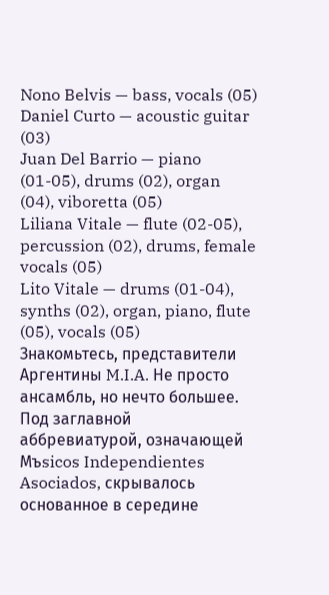Nono Belvis — bass, vocals (05)
Daniel Curto — acoustic guitar (03)
Juan Del Barrio — piano (01-05), drums (02), organ (04), viboretta (05)
Liliana Vitale — flute (02-05), percussion (02), drums, female vocals (05)
Lito Vitale — drums (01-04), synths (02), organ, piano, flute (05), vocals (05)
Знакомьтесь, представители Аргентины M.I.A. Не просто ансамбль, но нечто большее. Под заглавной аббревиатурой, означающей Mъsicos Independientes Asociados, скрывалось основанное в середине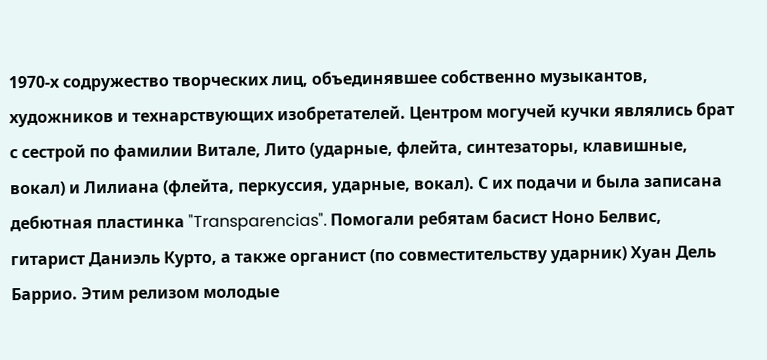1970-х содружество творческих лиц, объединявшее собственно музыкантов, художников и технарствующих изобретателей. Центром могучей кучки являлись брат с сестрой по фамилии Витале, Лито (ударные, флейта, синтезаторы, клавишные, вокал) и Лилиана (флейта, перкуссия, ударные, вокал). С их подачи и была записана дебютная пластинка "Transparencias". Помогали ребятам басист Ноно Белвис, гитарист Даниэль Курто, а также органист (по совместительству ударник) Хуан Дель Баррио. Этим релизом молодые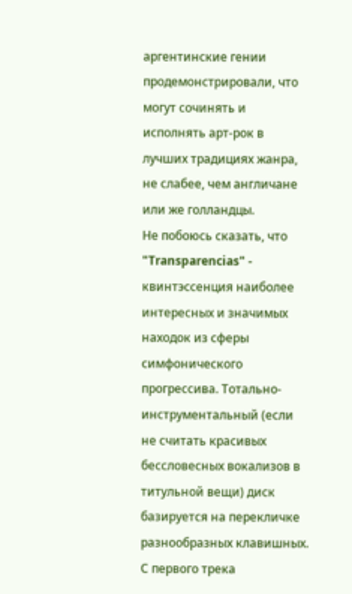аргентинские гении продемонстрировали, что могут сочинять и исполнять арт-рок в лучших традициях жанра, не слабее, чем англичане или же голландцы.
Не побоюсь сказать, что "Transparencias" - квинтэссенция наиболее интересных и значимых находок из сферы симфонического прогрессива. Тотально-инструментальный (если не считать красивых бессловесных вокализов в титульной вещи) диск базируется на перекличке разнообразных клавишных. С первого трека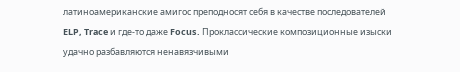латиноамериканские амигос преподносят себя в качестве последователей ELP, Trace и где-то даже Focus. Проклассические композиционные изыски удачно разбавляются ненавязчивыми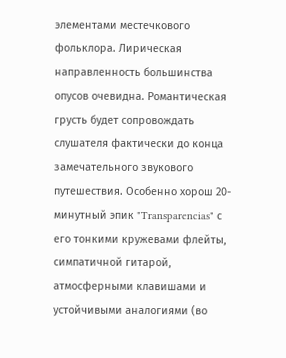элементами местечкового фольклора. Лирическая направленность большинства опусов очевидна. Романтическая грусть будет сопровождать слушателя фактически до конца замечательного звукового путешествия. Особенно хорош 20-минутный эпик "Transparencias" с его тонкими кружевами флейты, симпатичной гитарой, атмосферными клавишами и устойчивыми аналогиями (во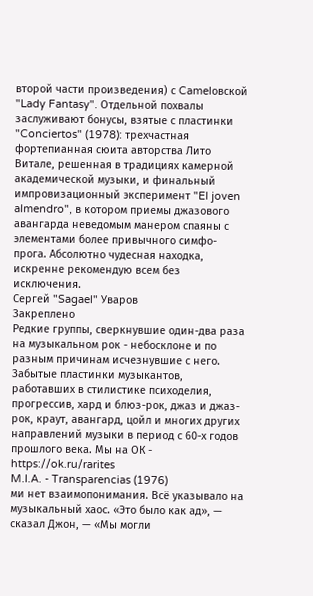второй части произведения) с Camelовской "Lady Fantasy". Отдельной похвалы заслуживают бонусы, взятые с пластинки "Conciertos" (1978): трехчастная фортепианная сюита авторства Лито Витале, решенная в традициях камерной академической музыки, и финальный импровизационный эксперимент "El joven almendro", в котором приемы джазового авангарда неведомым манером спаяны с элементами более привычного симфо-прога. Абсолютно чудесная находка, искренне рекомендую всем без исключения.
Сергей "Sagael" Уваров
Закреплено
Редкие группы, сверкнувшие один-два раза на музыкальном рок - небосклоне и по разным причинам исчезнувшие с него. Забытые пластинки музыкантов, работавших в стилистике психоделия, прогрессив, хард и блюз-рок, джаз и джаз-рок, краут, авангард, цойл и многих других направлений музыки в период с 60-х годов прошлого века. Мы на ОК - https://ok.ru/rarites
M.I.A. - Transparencias (1976)
ми нет взаимопонимания. Всё указывало на музыкальный хаос. «Это было как ад», — сказал Джон, — «Мы могли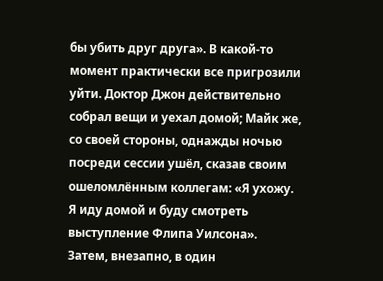бы убить друг друга». В какой-то момент практически все пригрозили уйти. Доктор Джон действительно собрал вещи и уехал домой; Майк же, со своей стороны, однажды ночью посреди сессии ушёл, сказав своим ошеломлённым коллегам: «Я ухожу. Я иду домой и буду смотреть выступление Флипа Уилсона».
Затем, внезапно, в один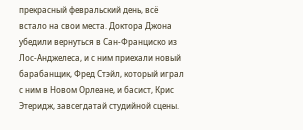прекрасный февральский день, всё встало на свои места. Доктора Джона убедили вернуться в Сан-Франциско из Лос-Анджелеса, и с ним приехали новый барабанщик, Фред Стэйл, который играл с ним в Новом Орлеане, и басист, Крис Этеридж, завсегдатай студийной сцены.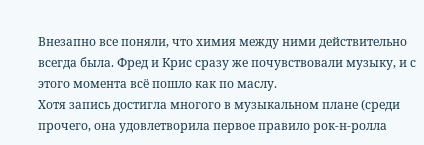Внезапно все поняли, что химия между ними действительно всегда была. Фред и Крис сразу же почувствовали музыку, и с этого момента всё пошло как по маслу.
Хотя запись достигла многого в музыкальном плане (среди прочего, она удовлетворила первое правило рок-н-ролла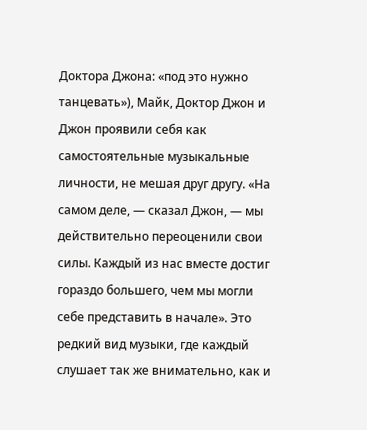Доктора Джона: «под это нужно танцевать»), Майк, Доктор Джон и Джон проявили себя как самостоятельные музыкальные личности, не мешая друг другу. «На самом деле, — сказал Джон, — мы действительно переоценили свои силы. Каждый из нас вместе достиг гораздо большего, чем мы могли себе представить в начале». Это редкий вид музыки, где каждый слушает так же внимательно, как и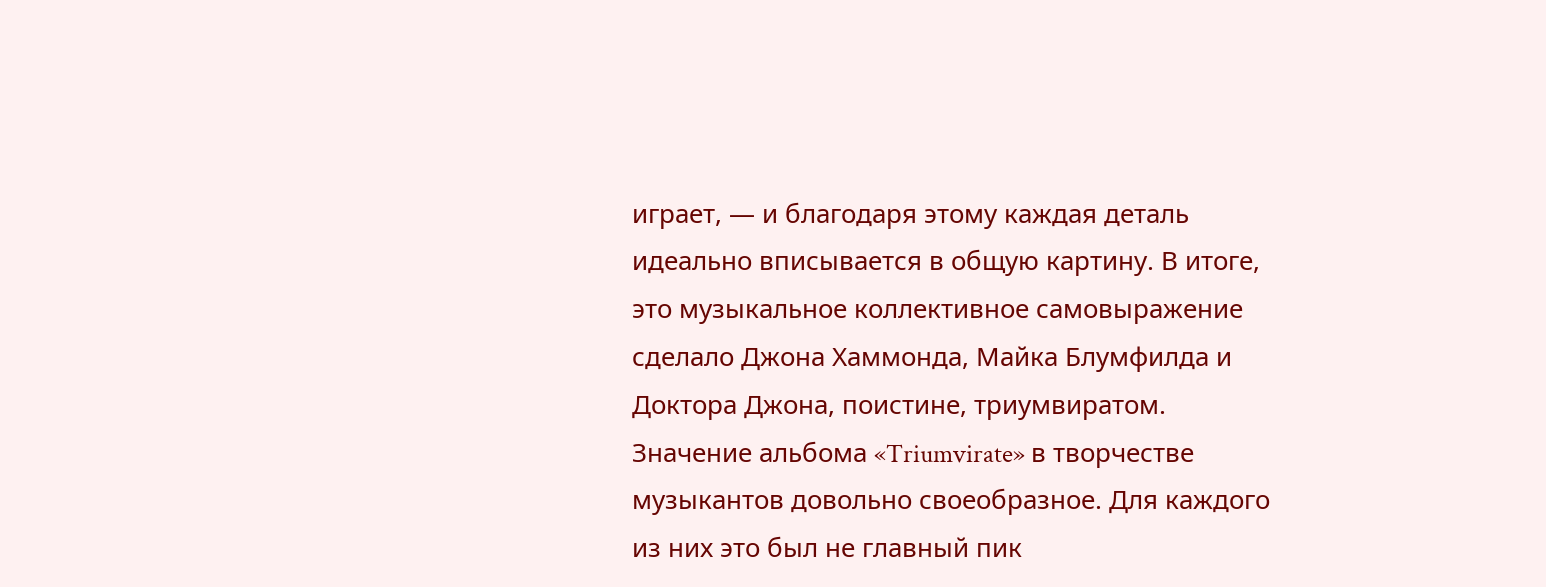играет, — и благодаря этому каждая деталь идеально вписывается в общую картину. В итоге, это музыкальное коллективное самовыражение сделало Джона Хаммонда, Майка Блумфилда и Доктора Джона, поистине, триумвиратом.
Значение альбома «Triumvirate» в творчестве музыкантов довольно своеобразное. Для каждого из них это был не главный пик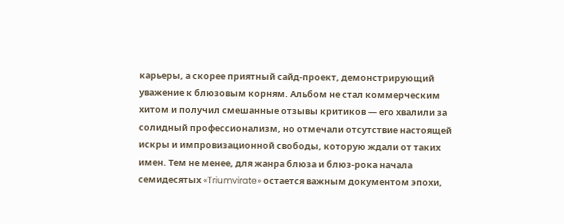карьеры, а скорее приятный сайд-проект, демонстрирующий уважение к блюзовым корням. Альбом не стал коммерческим хитом и получил смешанные отзывы критиков — его хвалили за солидный профессионализм, но отмечали отсутствие настоящей искры и импровизационной свободы, которую ждали от таких имен. Тем не менее, для жанра блюза и блюз-рока начала семидесятых «Triumvirate» остается важным документом эпохи,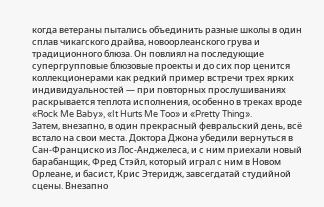когда ветераны пытались объединить разные школы в один сплав чикагского драйва, новоорлеанского грува и традиционного блюза. Он повлиял на последующие супергрупповые блюзовые проекты и до сих пор ценится коллекционерами как редкий пример встречи трех ярких индивидуальностей — при повторных прослушиваниях раскрывается теплота исполнения, особенно в треках вроде «Rock Me Baby», «It Hurts Me Too» и «Pretty Thing».
Затем, внезапно, в один прекрасный февральский день, всё встало на свои места. Доктора Джона убедили вернуться в Сан-Франциско из Лос-Анджелеса, и с ним приехали новый барабанщик, Фред Стэйл, который играл с ним в Новом Орлеане, и басист, Крис Этеридж, завсегдатай студийной сцены. Внезапно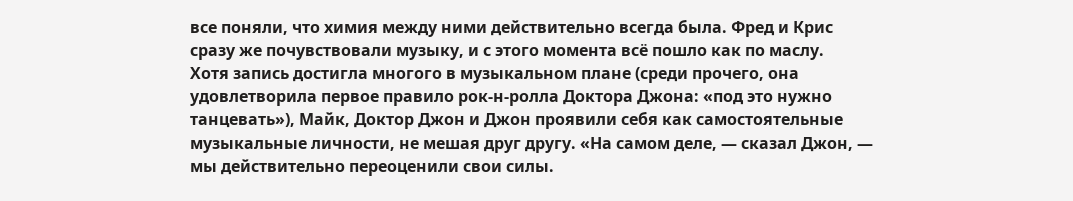все поняли, что химия между ними действительно всегда была. Фред и Крис сразу же почувствовали музыку, и с этого момента всё пошло как по маслу.
Хотя запись достигла многого в музыкальном плане (среди прочего, она удовлетворила первое правило рок-н-ролла Доктора Джона: «под это нужно танцевать»), Майк, Доктор Джон и Джон проявили себя как самостоятельные музыкальные личности, не мешая друг другу. «На самом деле, — сказал Джон, — мы действительно переоценили свои силы.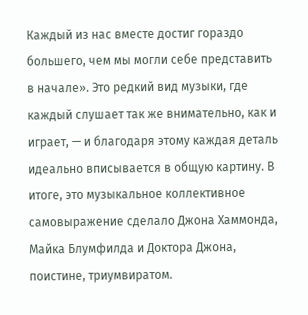Каждый из нас вместе достиг гораздо большего, чем мы могли себе представить в начале». Это редкий вид музыки, где каждый слушает так же внимательно, как и играет, — и благодаря этому каждая деталь идеально вписывается в общую картину. В итоге, это музыкальное коллективное самовыражение сделало Джона Хаммонда, Майка Блумфилда и Доктора Джона, поистине, триумвиратом.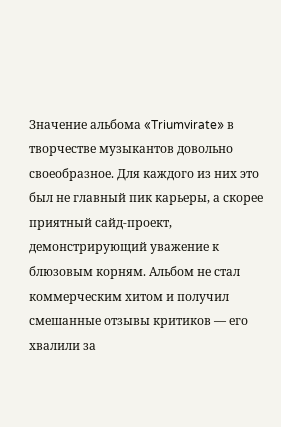Значение альбома «Triumvirate» в творчестве музыкантов довольно своеобразное. Для каждого из них это был не главный пик карьеры, а скорее приятный сайд-проект, демонстрирующий уважение к блюзовым корням. Альбом не стал коммерческим хитом и получил смешанные отзывы критиков — его хвалили за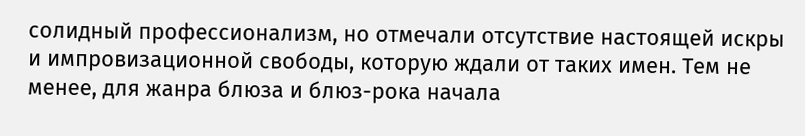солидный профессионализм, но отмечали отсутствие настоящей искры и импровизационной свободы, которую ждали от таких имен. Тем не менее, для жанра блюза и блюз-рока начала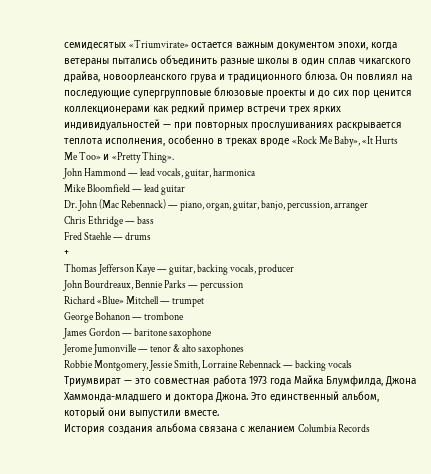семидесятых «Triumvirate» остается важным документом эпохи, когда ветераны пытались объединить разные школы в один сплав чикагского драйва, новоорлеанского грува и традиционного блюза. Он повлиял на последующие супергрупповые блюзовые проекты и до сих пор ценится коллекционерами как редкий пример встречи трех ярких индивидуальностей — при повторных прослушиваниях раскрывается теплота исполнения, особенно в треках вроде «Rock Me Baby», «It Hurts Me Too» и «Pretty Thing».
John Hammond — lead vocals, guitar, harmonica
Mike Bloomfield — lead guitar
Dr. John (Mac Rebennack) — piano, organ, guitar, banjo, percussion, arranger
Chris Ethridge — bass
Fred Staehle — drums
+
Thomas Jefferson Kaye — guitar, backing vocals, producer
John Bourdreaux, Bennie Parks — percussion
Richard «Blue» Mitchell — trumpet
George Bohanon — trombone
James Gordon — baritone saxophone
Jerome Jumonville — tenor & alto saxophones
Robbie Montgomery, Jessie Smith, Lorraine Rebennack — backing vocals
Триумвират — это совместная работа 1973 года Майка Блумфилда, Джона Хаммонда-младшего и доктора Джона. Это единственный альбом, который они выпустили вместе.
История создания альбома связана с желанием Columbia Records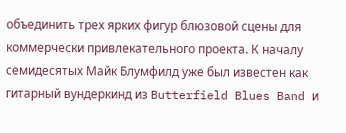объединить трех ярких фигур блюзовой сцены для коммерчески привлекательного проекта. К началу семидесятых Майк Блумфилд уже был известен как гитарный вундеркинд из Butterfield Blues Band и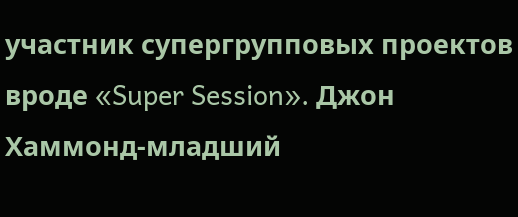участник супергрупповых проектов вроде «Super Session». Джон Хаммонд-младший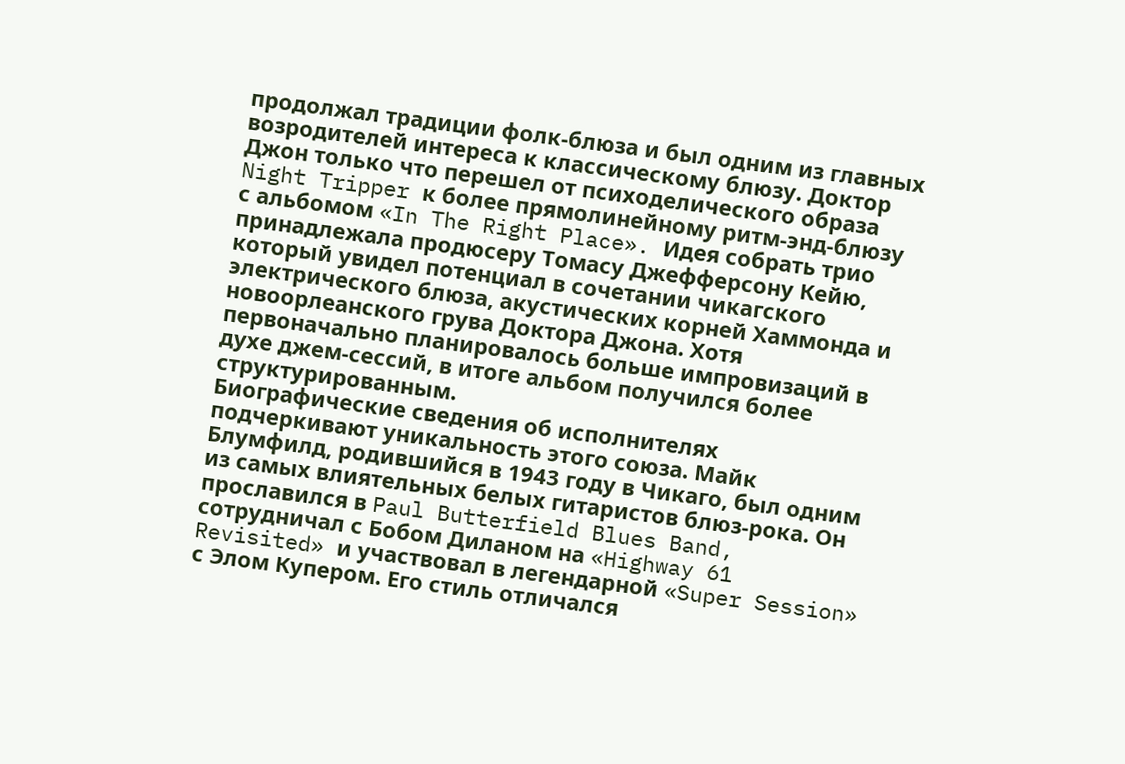продолжал традиции фолк-блюза и был одним из главных возродителей интереса к классическому блюзу. Доктор Джон только что перешел от психоделического образа Night Tripper к более прямолинейному ритм-энд-блюзу с альбомом «In The Right Place». Идея собрать трио принадлежала продюсеру Томасу Джефферсону Кейю, который увидел потенциал в сочетании чикагского электрического блюза, акустических корней Хаммонда и новоорлеанского грува Доктора Джона. Хотя первоначально планировалось больше импровизаций в духе джем-сессий, в итоге альбом получился более структурированным.
Биографические сведения об исполнителях подчеркивают уникальность этого союза. Майк Блумфилд, родившийся в 1943 году в Чикаго, был одним из самых влиятельных белых гитаристов блюз-рока. Он прославился в Paul Butterfield Blues Band, сотрудничал с Бобом Диланом на «Highway 61 Revisited» и участвовал в легендарной «Super Session» с Элом Купером. Его стиль отличался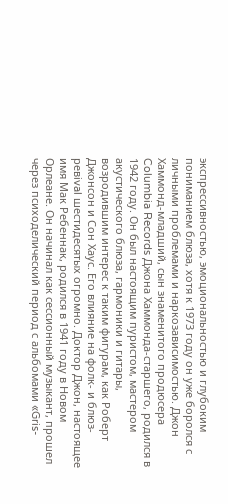экспрессивностью, эмоциональностью и глубоким пониманием блюза, хотя к 1973 году он уже боролся с личными проблемами и наркозависимостью. Джон Хаммонд-младший, сын знаменитого продюсера Columbia Records Джона Хаммонда-старшего, родился в 1942 году. Он был настоящим пуристом, мастером акустического блюза, гармоники и гитары, возродившим интерес к таким фигурам, как Роберт Джонсон и Сон Хаус. Его влияние на фолк- и блюз-ревival шестидесятых огромно. Доктор Джон, настоящее имя Мак Ребеннак, родился в 1941 году в Новом Орлеане. Он начинал как сессионный музыкант, прошел через психоделический период с альбомами «Gris-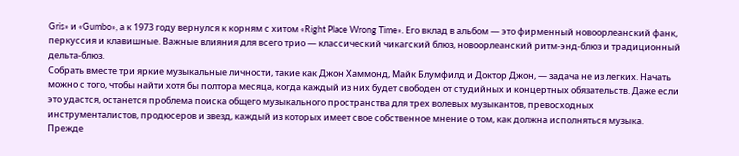Gris» и «Gumbo», а к 1973 году вернулся к корням с хитом «Right Place Wrong Time». Его вклад в альбом — это фирменный новоорлеанский фанк, перкуссия и клавишные. Важные влияния для всего трио — классический чикагский блюз, новоорлеанский ритм-энд-блюз и традиционный дельта-блюз.
Собрать вместе три яркие музыкальные личности, такие как Джон Хаммонд, Майк Блумфилд и Доктор Джон, — задача не из легких. Начать можно с того, чтобы найти хотя бы полтора месяца, когда каждый из них будет свободен от студийных и концертных обязательств. Даже если это удастся, останется проблема поиска общего музыкального пространства для трех волевых музыкантов, превосходных инструменталистов, продюсеров и звезд, каждый из которых имеет свое собственное мнение о том, как должна исполняться музыка.
Прежде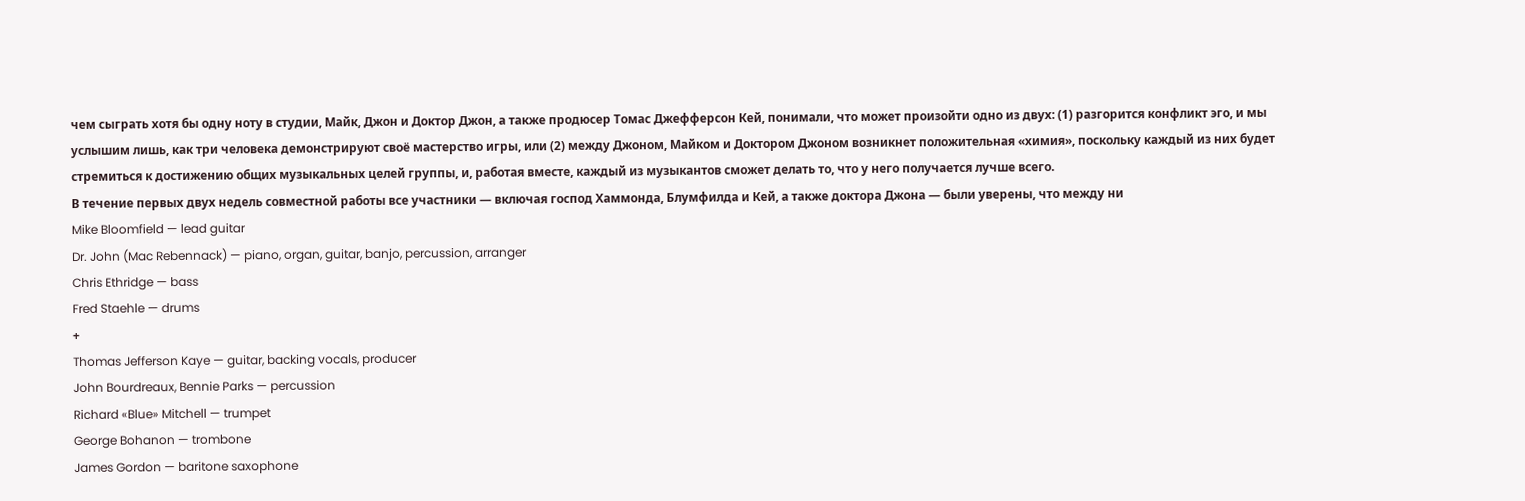чем сыграть хотя бы одну ноту в студии, Майк, Джон и Доктор Джон, а также продюсер Томас Джефферсон Кей, понимали, что может произойти одно из двух: (1) разгорится конфликт эго, и мы услышим лишь, как три человека демонстрируют своё мастерство игры, или (2) между Джоном, Майком и Доктором Джоном возникнет положительная «химия», поскольку каждый из них будет стремиться к достижению общих музыкальных целей группы, и, работая вместе, каждый из музыкантов сможет делать то, что у него получается лучше всего.
В течение первых двух недель совместной работы все участники — включая господ Хаммонда, Блумфилда и Кей, а также доктора Джона — были уверены, что между ни
Mike Bloomfield — lead guitar
Dr. John (Mac Rebennack) — piano, organ, guitar, banjo, percussion, arranger
Chris Ethridge — bass
Fred Staehle — drums
+
Thomas Jefferson Kaye — guitar, backing vocals, producer
John Bourdreaux, Bennie Parks — percussion
Richard «Blue» Mitchell — trumpet
George Bohanon — trombone
James Gordon — baritone saxophone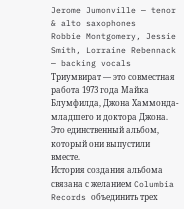Jerome Jumonville — tenor & alto saxophones
Robbie Montgomery, Jessie Smith, Lorraine Rebennack — backing vocals
Триумвират — это совместная работа 1973 года Майка Блумфилда, Джона Хаммонда-младшего и доктора Джона. Это единственный альбом, который они выпустили вместе.
История создания альбома связана с желанием Columbia Records объединить трех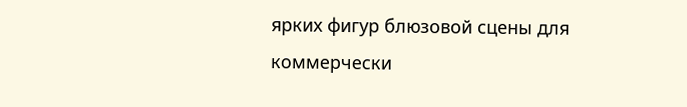ярких фигур блюзовой сцены для коммерчески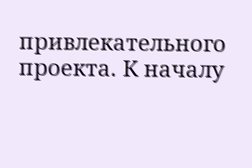привлекательного проекта. К началу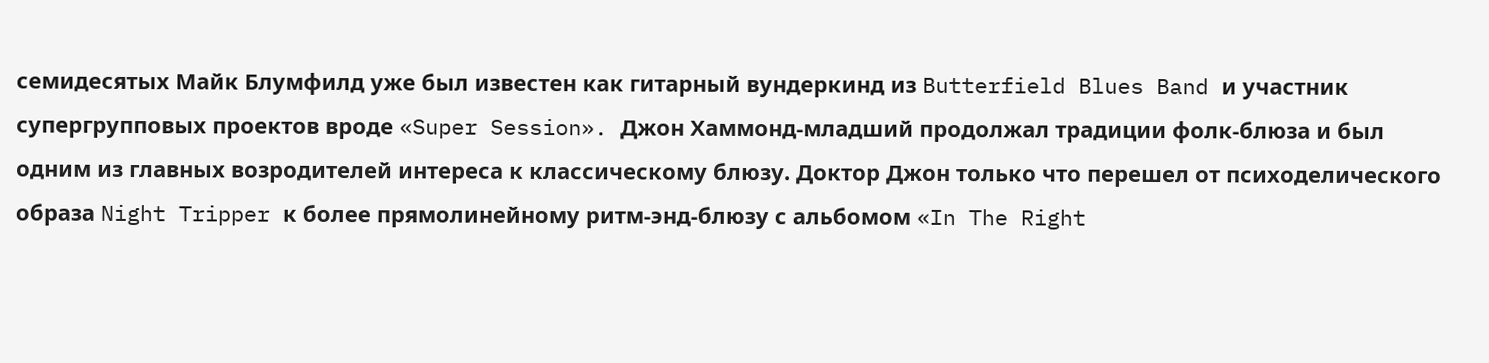семидесятых Майк Блумфилд уже был известен как гитарный вундеркинд из Butterfield Blues Band и участник супергрупповых проектов вроде «Super Session». Джон Хаммонд-младший продолжал традиции фолк-блюза и был одним из главных возродителей интереса к классическому блюзу. Доктор Джон только что перешел от психоделического образа Night Tripper к более прямолинейному ритм-энд-блюзу с альбомом «In The Right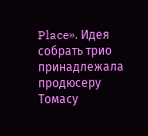Place». Идея собрать трио принадлежала продюсеру Томасу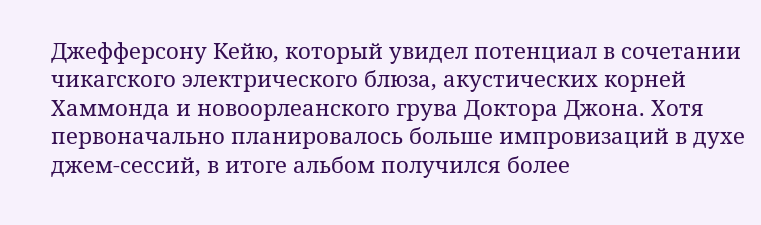Джефферсону Кейю, который увидел потенциал в сочетании чикагского электрического блюза, акустических корней Хаммонда и новоорлеанского грува Доктора Джона. Хотя первоначально планировалось больше импровизаций в духе джем-сессий, в итоге альбом получился более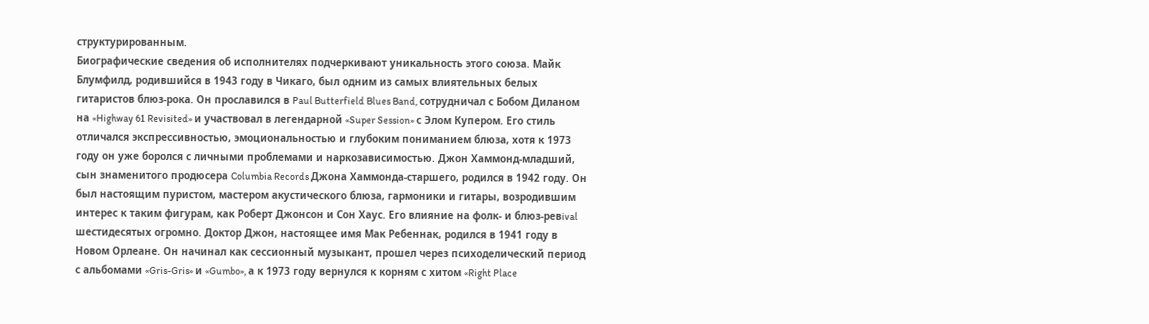структурированным.
Биографические сведения об исполнителях подчеркивают уникальность этого союза. Майк Блумфилд, родившийся в 1943 году в Чикаго, был одним из самых влиятельных белых гитаристов блюз-рока. Он прославился в Paul Butterfield Blues Band, сотрудничал с Бобом Диланом на «Highway 61 Revisited» и участвовал в легендарной «Super Session» с Элом Купером. Его стиль отличался экспрессивностью, эмоциональностью и глубоким пониманием блюза, хотя к 1973 году он уже боролся с личными проблемами и наркозависимостью. Джон Хаммонд-младший, сын знаменитого продюсера Columbia Records Джона Хаммонда-старшего, родился в 1942 году. Он был настоящим пуристом, мастером акустического блюза, гармоники и гитары, возродившим интерес к таким фигурам, как Роберт Джонсон и Сон Хаус. Его влияние на фолк- и блюз-ревival шестидесятых огромно. Доктор Джон, настоящее имя Мак Ребеннак, родился в 1941 году в Новом Орлеане. Он начинал как сессионный музыкант, прошел через психоделический период с альбомами «Gris-Gris» и «Gumbo», а к 1973 году вернулся к корням с хитом «Right Place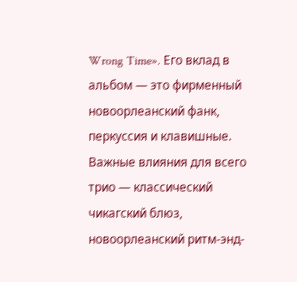Wrong Time». Его вклад в альбом — это фирменный новоорлеанский фанк, перкуссия и клавишные. Важные влияния для всего трио — классический чикагский блюз, новоорлеанский ритм-энд-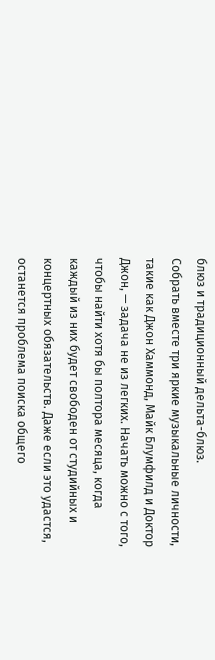блюз и традиционный дельта-блюз.
Собрать вместе три яркие музыкальные личности, такие как Джон Хаммонд, Майк Блумфилд и Доктор Джон, — задача не из легких. Начать можно с того, чтобы найти хотя бы полтора месяца, когда каждый из них будет свободен от студийных и концертных обязательств. Даже если это удастся, останется проблема поиска общего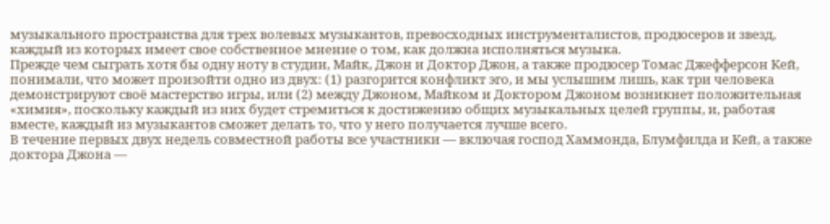музыкального пространства для трех волевых музыкантов, превосходных инструменталистов, продюсеров и звезд, каждый из которых имеет свое собственное мнение о том, как должна исполняться музыка.
Прежде чем сыграть хотя бы одну ноту в студии, Майк, Джон и Доктор Джон, а также продюсер Томас Джефферсон Кей, понимали, что может произойти одно из двух: (1) разгорится конфликт эго, и мы услышим лишь, как три человека демонстрируют своё мастерство игры, или (2) между Джоном, Майком и Доктором Джоном возникнет положительная «химия», поскольку каждый из них будет стремиться к достижению общих музыкальных целей группы, и, работая вместе, каждый из музыкантов сможет делать то, что у него получается лучше всего.
В течение первых двух недель совместной работы все участники — включая господ Хаммонда, Блумфилда и Кей, а также доктора Джона —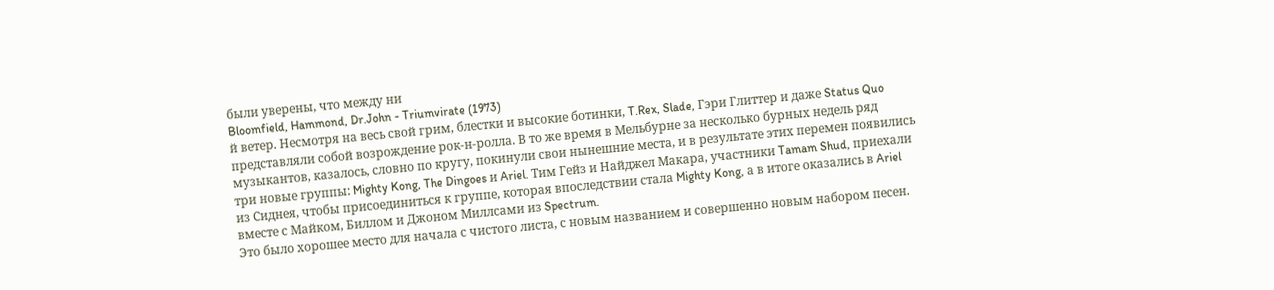были уверены, что между ни
Bloomfield, Hammond, Dr.John - Triumvirate (1973)
й ветер. Несмотря на весь свой грим, блестки и высокие ботинки, T.Rex, Slade, Гэри Глиттер и даже Status Quo представляли собой возрождение рок-н-ролла. В то же время в Мельбурне за несколько бурных недель ряд музыкантов, казалось, словно по кругу, покинули свои нынешние места, и в результате этих перемен появились три новые группы: Mighty Kong, The Dingoes и Ariel. Тим Гейз и Найджел Макара, участники Tamam Shud, приехали из Сиднея, чтобы присоединиться к группе, которая впоследствии стала Mighty Kong, а в итоге оказались в Ariel вместе с Майком, Биллом и Джоном Миллсами из Spectrum.
Это было хорошее место для начала с чистого листа, с новым названием и совершенно новым набором песен.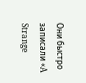Они быстро записали «A Strange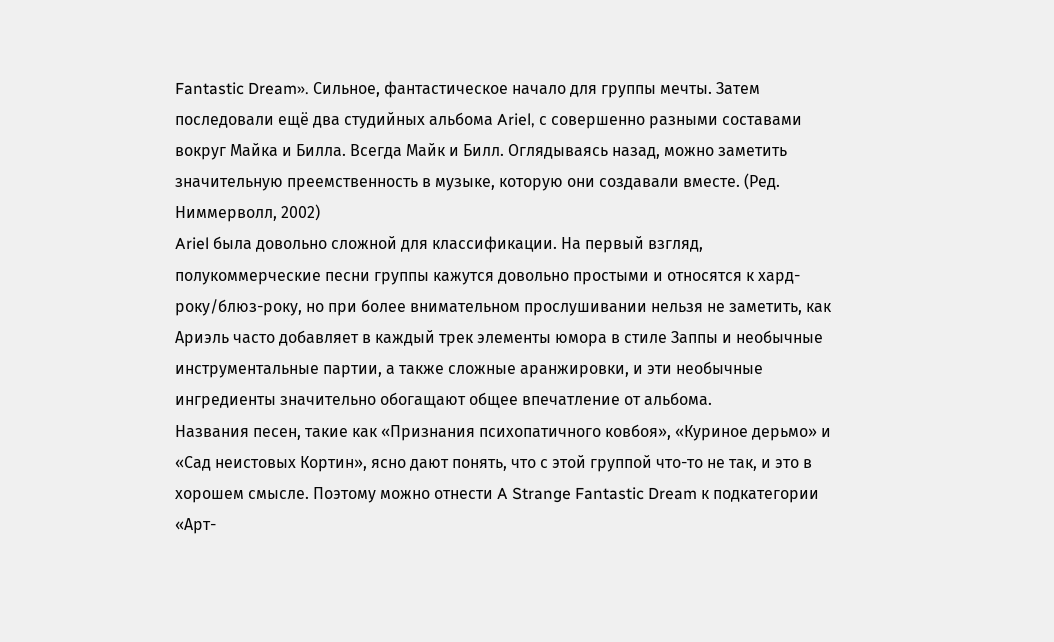Fantastic Dream». Сильное, фантастическое начало для группы мечты. Затем последовали ещё два студийных альбома Ariel, с совершенно разными составами вокруг Майка и Билла. Всегда Майк и Билл. Оглядываясь назад, можно заметить значительную преемственность в музыке, которую они создавали вместе. (Ред. Ниммерволл, 2002)
Ariel была довольно сложной для классификации. На первый взгляд, полукоммерческие песни группы кажутся довольно простыми и относятся к хард-року/блюз-року, но при более внимательном прослушивании нельзя не заметить, как Ариэль часто добавляет в каждый трек элементы юмора в стиле Заппы и необычные инструментальные партии, а также сложные аранжировки, и эти необычные ингредиенты значительно обогащают общее впечатление от альбома.
Названия песен, такие как «Признания психопатичного ковбоя», «Куриное дерьмо» и «Сад неистовых Кортин», ясно дают понять, что с этой группой что-то не так, и это в хорошем смысле. Поэтому можно отнести A Strange Fantastic Dream к подкатегории «Арт-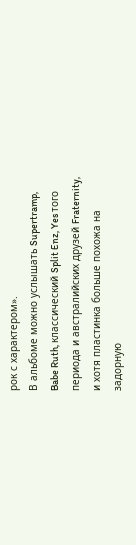рок с характером».
В альбоме можно услышать Supertramp, Babe Ruth, классический Split Enz, Yes того периода и австралийских друзей Fraternity, и хотя пластинка больше похожа на задорную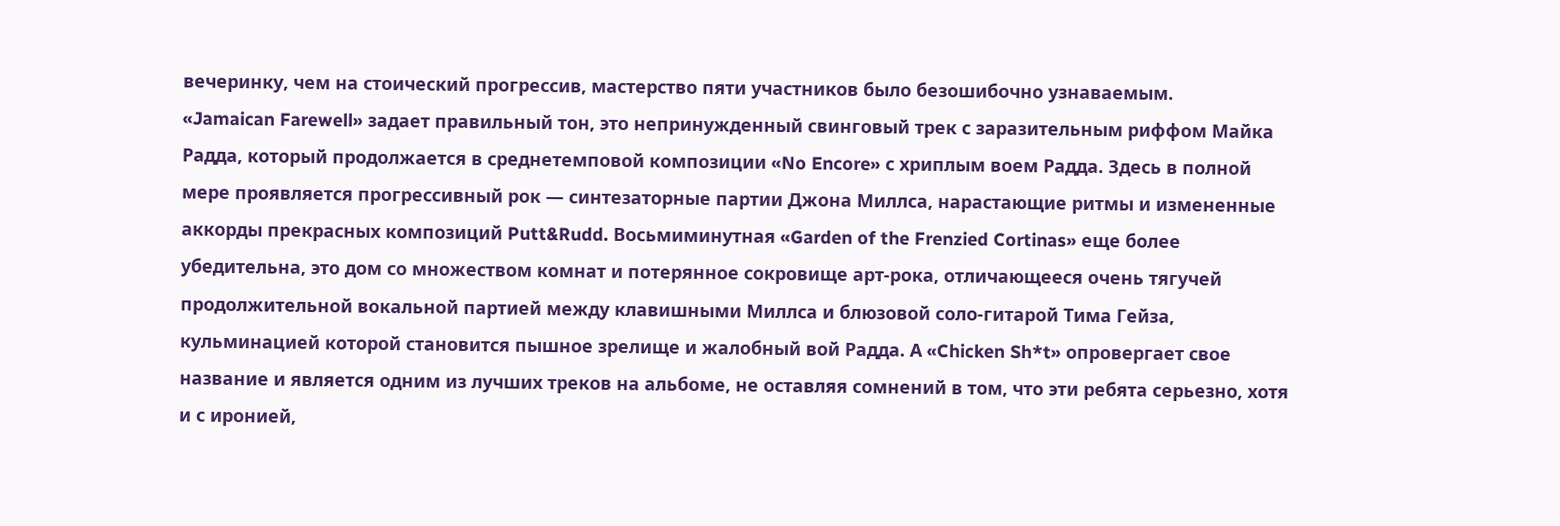вечеринку, чем на стоический прогрессив, мастерство пяти участников было безошибочно узнаваемым.
«Jamaican Farewell» задает правильный тон, это непринужденный свинговый трек с заразительным риффом Майка Радда, который продолжается в среднетемповой композиции «No Encore» с хриплым воем Радда. Здесь в полной мере проявляется прогрессивный рок — синтезаторные партии Джона Миллса, нарастающие ритмы и измененные аккорды прекрасных композиций Putt&Rudd. Восьмиминутная «Garden of the Frenzied Cortinas» еще более убедительна, это дом со множеством комнат и потерянное сокровище арт-рока, отличающееся очень тягучей продолжительной вокальной партией между клавишными Миллса и блюзовой соло-гитарой Тима Гейза, кульминацией которой становится пышное зрелище и жалобный вой Радда. А «Chicken Sh*t» опровергает свое название и является одним из лучших треков на альбоме, не оставляя сомнений в том, что эти ребята серьезно, хотя и с иронией,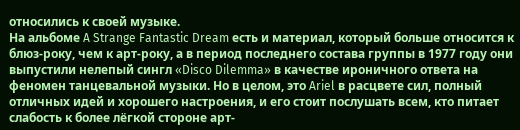относились к своей музыке.
На альбоме A Strange Fantastic Dream есть и материал, который больше относится к блюз-року, чем к арт-року, а в период последнего состава группы в 1977 году они выпустили нелепый сингл «Disco Dilemma» в качестве ироничного ответа на феномен танцевальной музыки. Но в целом, это Ariel в расцвете сил, полный отличных идей и хорошего настроения, и его стоит послушать всем, кто питает слабость к более лёгкой стороне арт-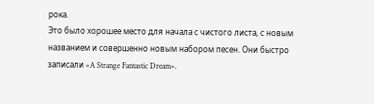рока.
Это было хорошее место для начала с чистого листа, с новым названием и совершенно новым набором песен. Они быстро записали «A Strange Fantastic Dream».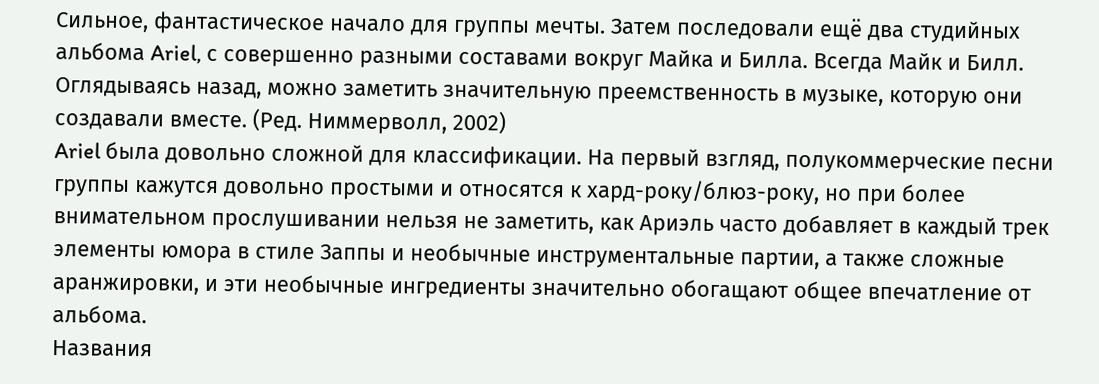Сильное, фантастическое начало для группы мечты. Затем последовали ещё два студийных альбома Ariel, с совершенно разными составами вокруг Майка и Билла. Всегда Майк и Билл. Оглядываясь назад, можно заметить значительную преемственность в музыке, которую они создавали вместе. (Ред. Ниммерволл, 2002)
Ariel была довольно сложной для классификации. На первый взгляд, полукоммерческие песни группы кажутся довольно простыми и относятся к хард-року/блюз-року, но при более внимательном прослушивании нельзя не заметить, как Ариэль часто добавляет в каждый трек элементы юмора в стиле Заппы и необычные инструментальные партии, а также сложные аранжировки, и эти необычные ингредиенты значительно обогащают общее впечатление от альбома.
Названия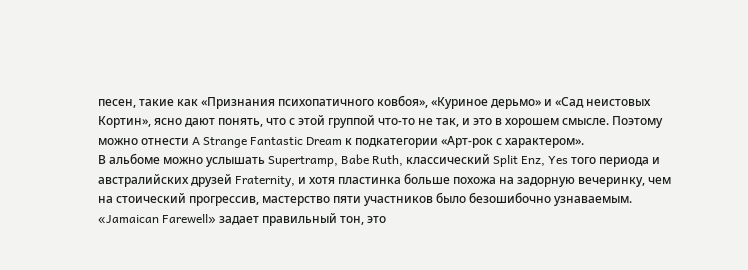песен, такие как «Признания психопатичного ковбоя», «Куриное дерьмо» и «Сад неистовых Кортин», ясно дают понять, что с этой группой что-то не так, и это в хорошем смысле. Поэтому можно отнести A Strange Fantastic Dream к подкатегории «Арт-рок с характером».
В альбоме можно услышать Supertramp, Babe Ruth, классический Split Enz, Yes того периода и австралийских друзей Fraternity, и хотя пластинка больше похожа на задорную вечеринку, чем на стоический прогрессив, мастерство пяти участников было безошибочно узнаваемым.
«Jamaican Farewell» задает правильный тон, это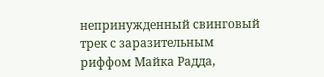непринужденный свинговый трек с заразительным риффом Майка Радда,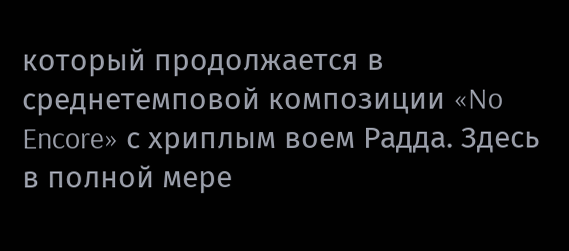который продолжается в среднетемповой композиции «No Encore» с хриплым воем Радда. Здесь в полной мере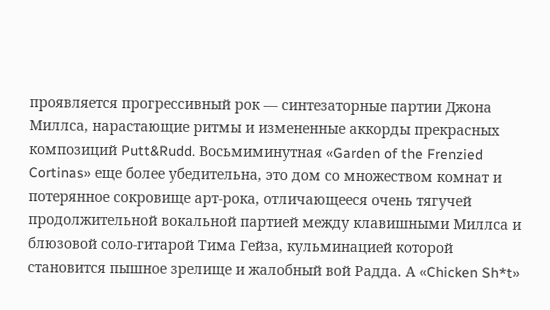проявляется прогрессивный рок — синтезаторные партии Джона Миллса, нарастающие ритмы и измененные аккорды прекрасных композиций Putt&Rudd. Восьмиминутная «Garden of the Frenzied Cortinas» еще более убедительна, это дом со множеством комнат и потерянное сокровище арт-рока, отличающееся очень тягучей продолжительной вокальной партией между клавишными Миллса и блюзовой соло-гитарой Тима Гейза, кульминацией которой становится пышное зрелище и жалобный вой Радда. А «Chicken Sh*t»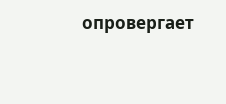опровергает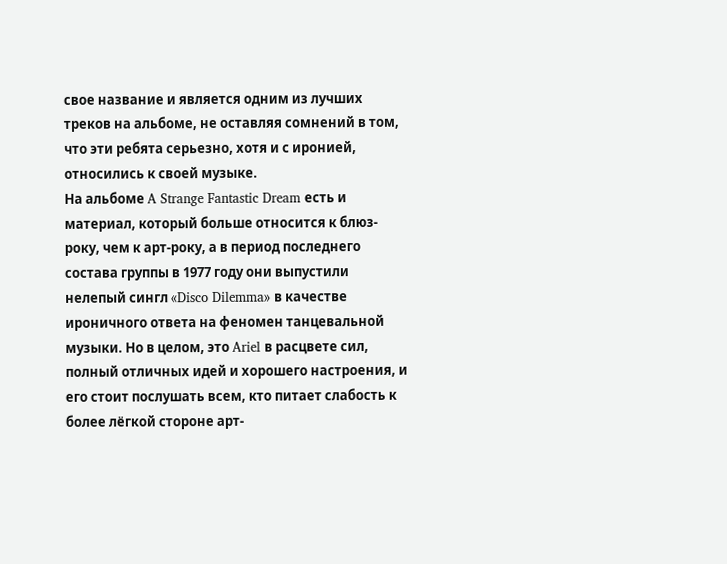свое название и является одним из лучших треков на альбоме, не оставляя сомнений в том, что эти ребята серьезно, хотя и с иронией, относились к своей музыке.
На альбоме A Strange Fantastic Dream есть и материал, который больше относится к блюз-року, чем к арт-року, а в период последнего состава группы в 1977 году они выпустили нелепый сингл «Disco Dilemma» в качестве ироничного ответа на феномен танцевальной музыки. Но в целом, это Ariel в расцвете сил, полный отличных идей и хорошего настроения, и его стоит послушать всем, кто питает слабость к более лёгкой стороне арт-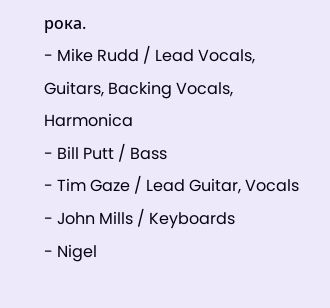рока.
- Mike Rudd / Lead Vocals, Guitars, Backing Vocals, Harmonica
- Bill Putt / Bass
- Tim Gaze / Lead Guitar, Vocals
- John Mills / Keyboards
- Nigel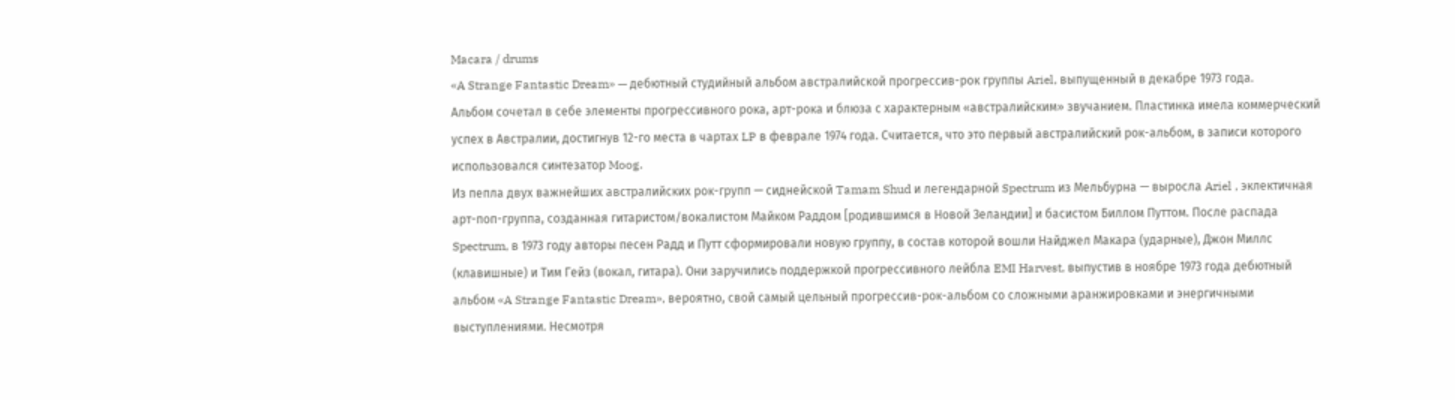Macara / drums
«A Strange Fantastic Dream» — дебютный студийный альбом австралийской прогрессив-рок группы Ariel, выпущенный в декабре 1973 года.
Альбом сочетал в себе элементы прогрессивного рока, арт-рока и блюза с характерным «австралийским» звучанием. Пластинка имела коммерческий успех в Австралии, достигнув 12-го места в чартах LP в феврале 1974 года. Считается, что это первый австралийский рок-альбом, в записи которого использовался синтезатор Moog.
Из пепла двух важнейших австралийских рок-групп — сиднейской Tamam Shud и легендарной Spectrum из Мельбурна — выросла Ariel , эклектичная арт-поп-группа, созданная гитаристом/вокалистом Майком Раддом [родившимся в Новой Зеландии] и басистом Биллом Путтом. После распада Spectrum, в 1973 году авторы песен Радд и Путт сформировали новую группу, в состав которой вошли Найджел Макара (ударные), Джон Миллс (клавишные) и Тим Гейз (вокал, гитара). Они заручились поддержкой прогрессивного лейбла EMI Harvest, выпустив в ноябре 1973 года дебютный альбом «A Strange Fantastic Dream», вероятно, свой самый цельный прогрессив-рок-альбом со сложными аранжировками и энергичными выступлениями. Несмотря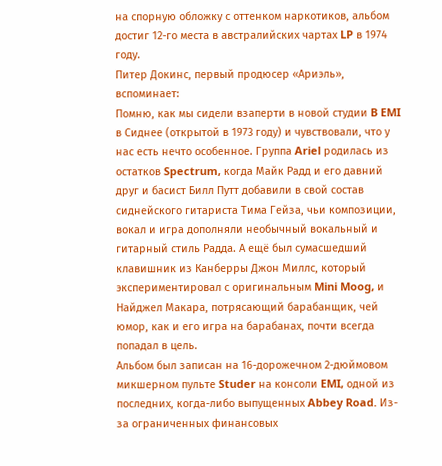на спорную обложку с оттенком наркотиков, альбом достиг 12-го места в австралийских чартах LP в 1974 году.
Питер Докинс, первый продюсер «Ариэль», вспоминает:
Помню, как мы сидели взаперти в новой студии B EMI в Сиднее (открытой в 1973 году) и чувствовали, что у нас есть нечто особенное. Группа Ariel родилась из остатков Spectrum, когда Майк Радд и его давний друг и басист Билл Путт добавили в свой состав сиднейского гитариста Тима Гейза, чьи композиции, вокал и игра дополняли необычный вокальный и гитарный стиль Радда. А ещё был сумасшедший клавишник из Канберры Джон Миллс, который экспериментировал с оригинальным Mini Moog, и Найджел Макара, потрясающий барабанщик, чей юмор, как и его игра на барабанах, почти всегда попадал в цель.
Альбом был записан на 16-дорожечном 2-дюймовом микшерном пульте Studer на консоли EMI, одной из последних, когда-либо выпущенных Abbey Road. Из-за ограниченных финансовых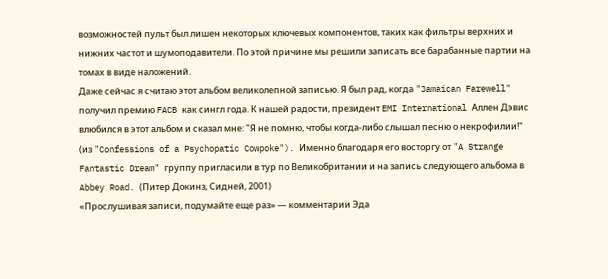возможностей пульт был лишен некоторых ключевых компонентов, таких как фильтры верхних и нижних частот и шумоподавители. По этой причине мы решили записать все барабанные партии на томах в виде наложений.
Даже сейчас я считаю этот альбом великолепной записью. Я был рад, когда "Jamaican Farewell" получил премию FACB как сингл года. К нашей радости, президент EMI International Аллен Дэвис влюбился в этот альбом и сказал мне: "Я не помню, чтобы когда-либо слышал песню о некрофилии!" (из "Confessions of a Psychopatic Cowpoke"). Именно благодаря его восторгу от "A Strange Fantastic Dream" группу пригласили в тур по Великобритании и на запись следующего альбома в Abbey Road. (Питер Докинз, Сидней, 2001)
«Прослушивая записи, подумайте еще раз» — комментарии Эда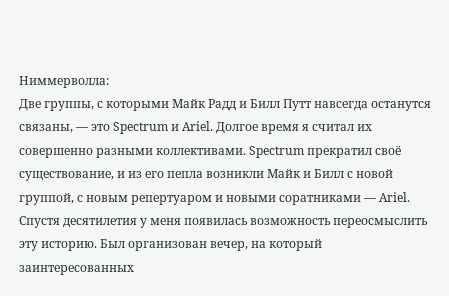Ниммерволла:
Две группы, с которыми Майк Радд и Билл Путт навсегда останутся связаны, — это Spectrum и Ariel. Долгое время я считал их совершенно разными коллективами. Spectrum прекратил своё существование, и из его пепла возникли Майк и Билл с новой группой, с новым репертуаром и новыми соратниками — Ariel.
Спустя десятилетия у меня появилась возможность переосмыслить эту историю. Был организован вечер, на который заинтересованных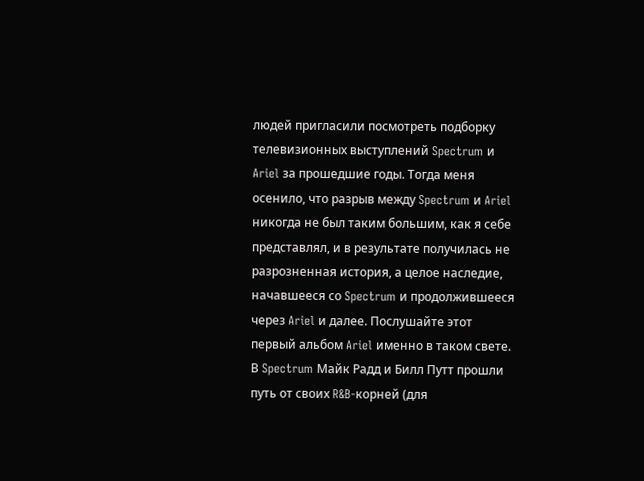людей пригласили посмотреть подборку телевизионных выступлений Spectrum и Ariel за прошедшие годы. Тогда меня осенило, что разрыв между Spectrum и Ariel никогда не был таким большим, как я себе представлял, и в результате получилась не разрозненная история, а целое наследие, начавшееся со Spectrum и продолжившееся через Ariel и далее. Послушайте этот первый альбом Ariel именно в таком свете.
В Spectrum Майк Радд и Билл Путт прошли путь от своих R&B-корней (для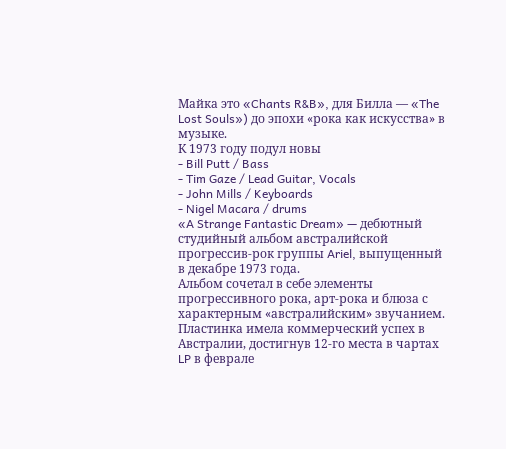Майка это «Chants R&B», для Билла — «The Lost Souls») до эпохи «рока как искусства» в музыке.
К 1973 году подул новы
- Bill Putt / Bass
- Tim Gaze / Lead Guitar, Vocals
- John Mills / Keyboards
- Nigel Macara / drums
«A Strange Fantastic Dream» — дебютный студийный альбом австралийской прогрессив-рок группы Ariel, выпущенный в декабре 1973 года.
Альбом сочетал в себе элементы прогрессивного рока, арт-рока и блюза с характерным «австралийским» звучанием. Пластинка имела коммерческий успех в Австралии, достигнув 12-го места в чартах LP в феврале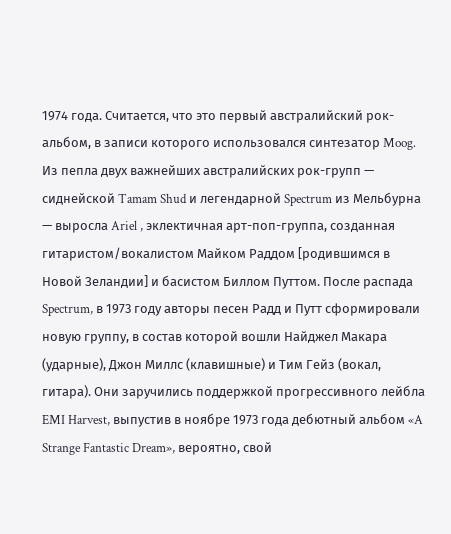1974 года. Считается, что это первый австралийский рок-альбом, в записи которого использовался синтезатор Moog.
Из пепла двух важнейших австралийских рок-групп — сиднейской Tamam Shud и легендарной Spectrum из Мельбурна — выросла Ariel , эклектичная арт-поп-группа, созданная гитаристом/вокалистом Майком Раддом [родившимся в Новой Зеландии] и басистом Биллом Путтом. После распада Spectrum, в 1973 году авторы песен Радд и Путт сформировали новую группу, в состав которой вошли Найджел Макара (ударные), Джон Миллс (клавишные) и Тим Гейз (вокал, гитара). Они заручились поддержкой прогрессивного лейбла EMI Harvest, выпустив в ноябре 1973 года дебютный альбом «A Strange Fantastic Dream», вероятно, свой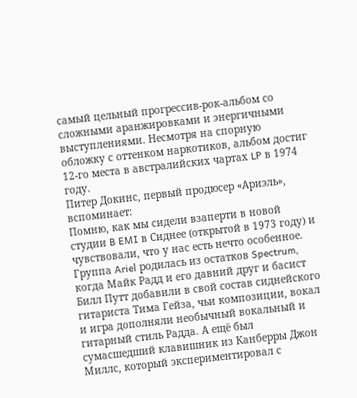самый цельный прогрессив-рок-альбом со сложными аранжировками и энергичными выступлениями. Несмотря на спорную обложку с оттенком наркотиков, альбом достиг 12-го места в австралийских чартах LP в 1974 году.
Питер Докинс, первый продюсер «Ариэль», вспоминает:
Помню, как мы сидели взаперти в новой студии B EMI в Сиднее (открытой в 1973 году) и чувствовали, что у нас есть нечто особенное. Группа Ariel родилась из остатков Spectrum, когда Майк Радд и его давний друг и басист Билл Путт добавили в свой состав сиднейского гитариста Тима Гейза, чьи композиции, вокал и игра дополняли необычный вокальный и гитарный стиль Радда. А ещё был сумасшедший клавишник из Канберры Джон Миллс, который экспериментировал с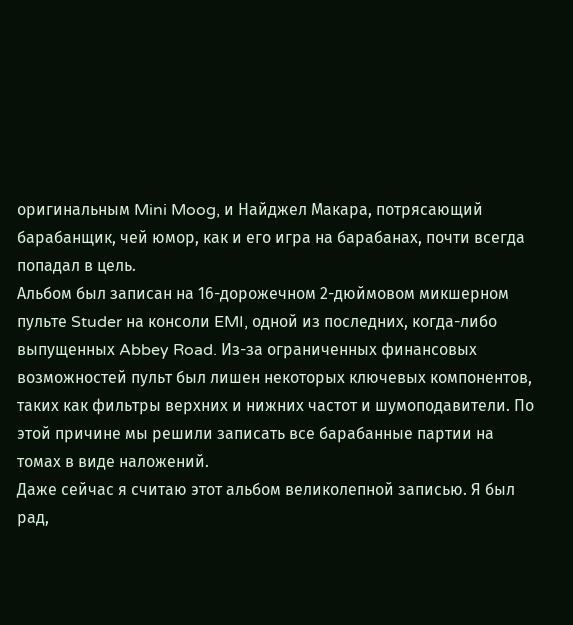оригинальным Mini Moog, и Найджел Макара, потрясающий барабанщик, чей юмор, как и его игра на барабанах, почти всегда попадал в цель.
Альбом был записан на 16-дорожечном 2-дюймовом микшерном пульте Studer на консоли EMI, одной из последних, когда-либо выпущенных Abbey Road. Из-за ограниченных финансовых возможностей пульт был лишен некоторых ключевых компонентов, таких как фильтры верхних и нижних частот и шумоподавители. По этой причине мы решили записать все барабанные партии на томах в виде наложений.
Даже сейчас я считаю этот альбом великолепной записью. Я был рад,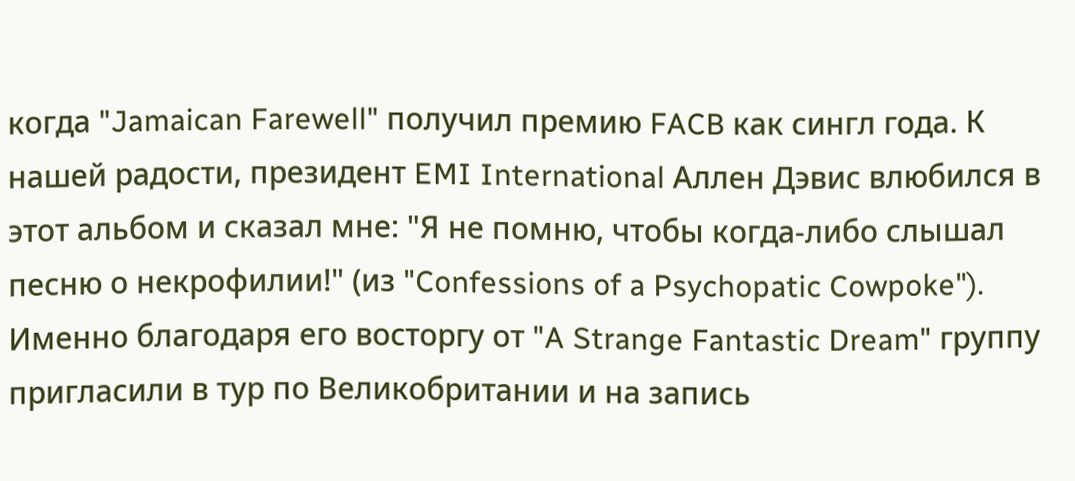когда "Jamaican Farewell" получил премию FACB как сингл года. К нашей радости, президент EMI International Аллен Дэвис влюбился в этот альбом и сказал мне: "Я не помню, чтобы когда-либо слышал песню о некрофилии!" (из "Confessions of a Psychopatic Cowpoke"). Именно благодаря его восторгу от "A Strange Fantastic Dream" группу пригласили в тур по Великобритании и на запись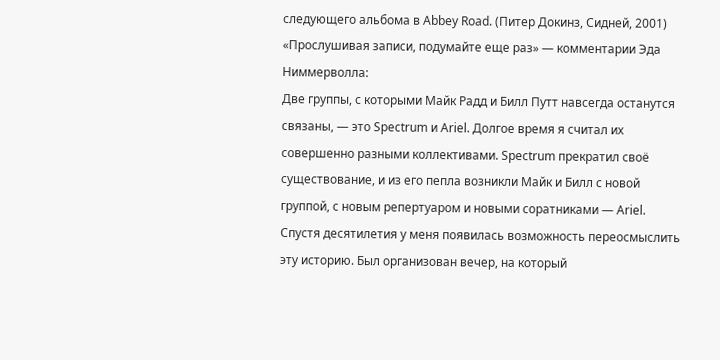следующего альбома в Abbey Road. (Питер Докинз, Сидней, 2001)
«Прослушивая записи, подумайте еще раз» — комментарии Эда Ниммерволла:
Две группы, с которыми Майк Радд и Билл Путт навсегда останутся связаны, — это Spectrum и Ariel. Долгое время я считал их совершенно разными коллективами. Spectrum прекратил своё существование, и из его пепла возникли Майк и Билл с новой группой, с новым репертуаром и новыми соратниками — Ariel.
Спустя десятилетия у меня появилась возможность переосмыслить эту историю. Был организован вечер, на который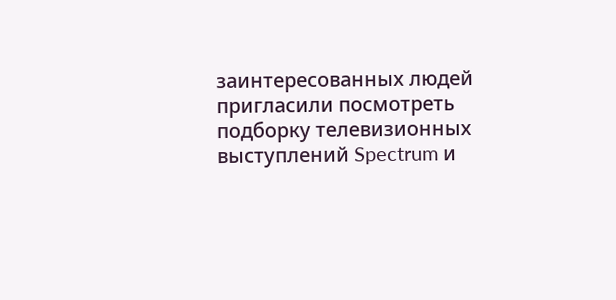заинтересованных людей пригласили посмотреть подборку телевизионных выступлений Spectrum и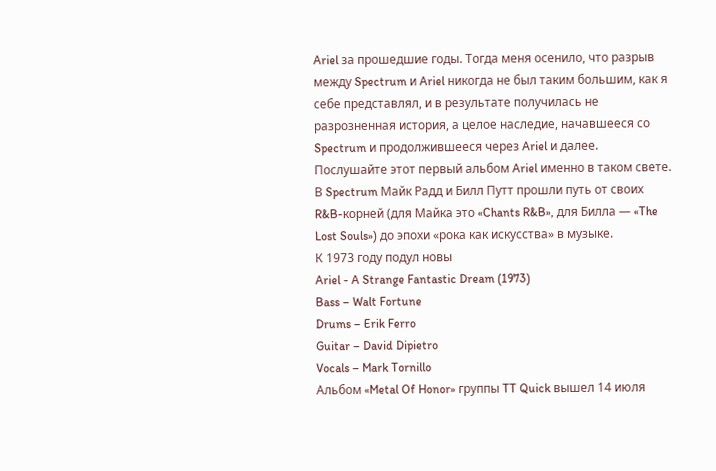Ariel за прошедшие годы. Тогда меня осенило, что разрыв между Spectrum и Ariel никогда не был таким большим, как я себе представлял, и в результате получилась не разрозненная история, а целое наследие, начавшееся со Spectrum и продолжившееся через Ariel и далее. Послушайте этот первый альбом Ariel именно в таком свете.
В Spectrum Майк Радд и Билл Путт прошли путь от своих R&B-корней (для Майка это «Chants R&B», для Билла — «The Lost Souls») до эпохи «рока как искусства» в музыке.
К 1973 году подул новы
Ariel - A Strange Fantastic Dream (1973)
Bass – Walt Fortune
Drums – Erik Ferro
Guitar – David Dipietro
Vocals – Mark Tornillo
Альбом «Metal Of Honor» группы TT Quick вышел 14 июля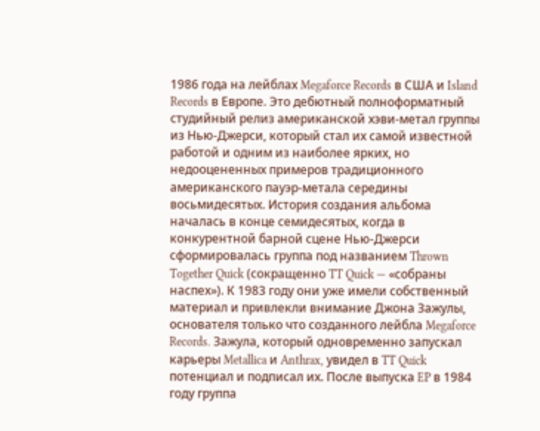1986 года на лейблах Megaforce Records в США и Island Records в Европе. Это дебютный полноформатный студийный релиз американской хэви-метал группы из Нью-Джерси, который стал их самой известной работой и одним из наиболее ярких, но недооцененных примеров традиционного американского пауэр-метала середины восьмидесятых. История создания альбома началась в конце семидесятых, когда в конкурентной барной сцене Нью-Джерси сформировалась группа под названием Thrown Together Quick (сокращенно TT Quick — «собраны наспех»). К 1983 году они уже имели собственный материал и привлекли внимание Джона Зажулы, основателя только что созданного лейбла Megaforce Records. Зажула, который одновременно запускал карьеры Metallica и Anthrax, увидел в TT Quick потенциал и подписал их. После выпуска EP в 1984 году группа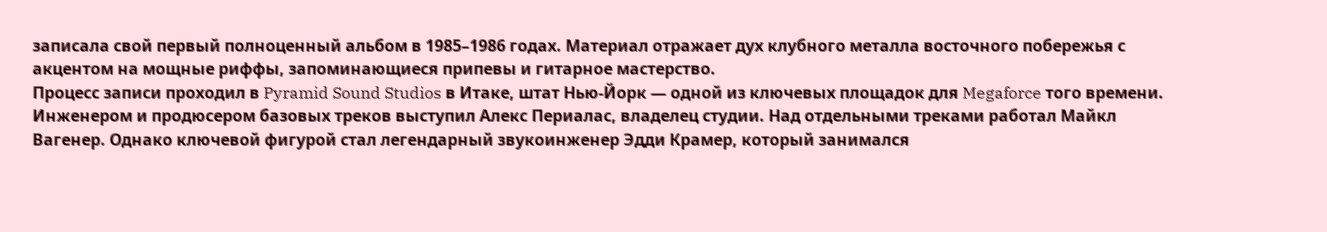записала свой первый полноценный альбом в 1985–1986 годах. Материал отражает дух клубного металла восточного побережья с акцентом на мощные риффы, запоминающиеся припевы и гитарное мастерство.
Процесс записи проходил в Pyramid Sound Studios в Итаке, штат Нью-Йорк — одной из ключевых площадок для Megaforce того времени. Инженером и продюсером базовых треков выступил Алекс Периалас, владелец студии. Над отдельными треками работал Майкл Вагенер. Однако ключевой фигурой стал легендарный звукоинженер Эдди Крамер, который занимался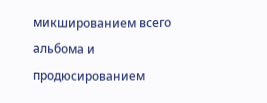микшированием всего альбома и продюсированием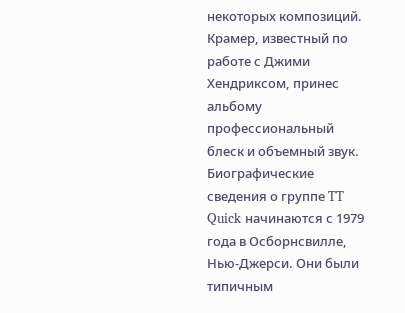некоторых композиций. Крамер, известный по работе с Джими Хендриксом, принес альбому профессиональный блеск и объемный звук.
Биографические сведения о группе TT Quick начинаются с 1979 года в Осборнсвилле, Нью-Джерси. Они были типичным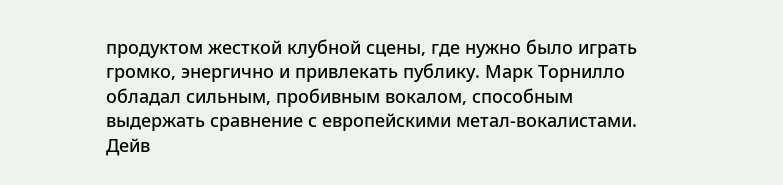продуктом жесткой клубной сцены, где нужно было играть громко, энергично и привлекать публику. Марк Торнилло обладал сильным, пробивным вокалом, способным выдержать сравнение с европейскими метал-вокалистами. Дейв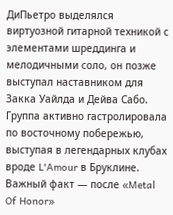ДиПьетро выделялся виртуозной гитарной техникой с элементами шреддинга и мелодичными соло, он позже выступал наставником для Закка Уайлда и Дейва Сабо. Группа активно гастролировала по восточному побережью, выступая в легендарных клубах вроде L'Amour в Бруклине. Важный факт — после «Metal Of Honor»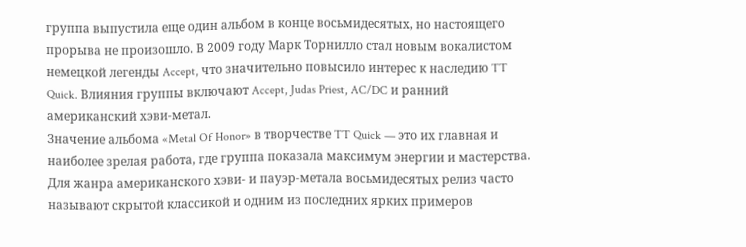группа выпустила еще один альбом в конце восьмидесятых, но настоящего прорыва не произошло. В 2009 году Марк Торнилло стал новым вокалистом немецкой легенды Accept, что значительно повысило интерес к наследию TT Quick. Влияния группы включают Accept, Judas Priest, AC/DC и ранний американский хэви-метал.
Значение альбома «Metal Of Honor» в творчестве TT Quick — это их главная и наиболее зрелая работа, где группа показала максимум энергии и мастерства. Для жанра американского хэви- и пауэр-метала восьмидесятых релиз часто называют скрытой классикой и одним из последних ярких примеров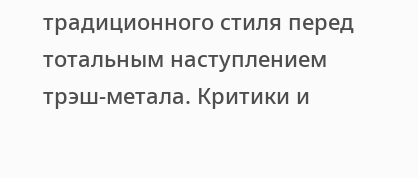традиционного стиля перед тотальным наступлением трэш-метала. Критики и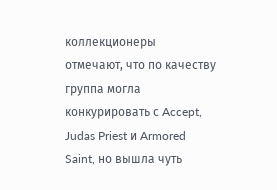коллекционеры отмечают, что по качеству группа могла конкурировать с Accept, Judas Priest и Armored Saint, но вышла чуть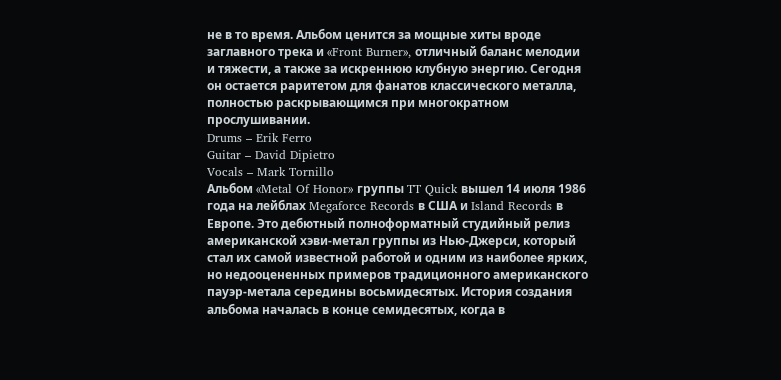не в то время. Альбом ценится за мощные хиты вроде заглавного трека и «Front Burner», отличный баланс мелодии и тяжести, а также за искреннюю клубную энергию. Сегодня он остается раритетом для фанатов классического металла, полностью раскрывающимся при многократном прослушивании.
Drums – Erik Ferro
Guitar – David Dipietro
Vocals – Mark Tornillo
Альбом «Metal Of Honor» группы TT Quick вышел 14 июля 1986 года на лейблах Megaforce Records в США и Island Records в Европе. Это дебютный полноформатный студийный релиз американской хэви-метал группы из Нью-Джерси, который стал их самой известной работой и одним из наиболее ярких, но недооцененных примеров традиционного американского пауэр-метала середины восьмидесятых. История создания альбома началась в конце семидесятых, когда в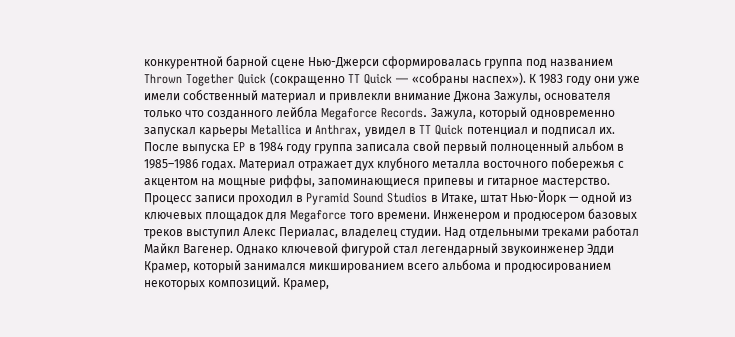конкурентной барной сцене Нью-Джерси сформировалась группа под названием Thrown Together Quick (сокращенно TT Quick — «собраны наспех»). К 1983 году они уже имели собственный материал и привлекли внимание Джона Зажулы, основателя только что созданного лейбла Megaforce Records. Зажула, который одновременно запускал карьеры Metallica и Anthrax, увидел в TT Quick потенциал и подписал их. После выпуска EP в 1984 году группа записала свой первый полноценный альбом в 1985–1986 годах. Материал отражает дух клубного металла восточного побережья с акцентом на мощные риффы, запоминающиеся припевы и гитарное мастерство.
Процесс записи проходил в Pyramid Sound Studios в Итаке, штат Нью-Йорк — одной из ключевых площадок для Megaforce того времени. Инженером и продюсером базовых треков выступил Алекс Периалас, владелец студии. Над отдельными треками работал Майкл Вагенер. Однако ключевой фигурой стал легендарный звукоинженер Эдди Крамер, который занимался микшированием всего альбома и продюсированием некоторых композиций. Крамер,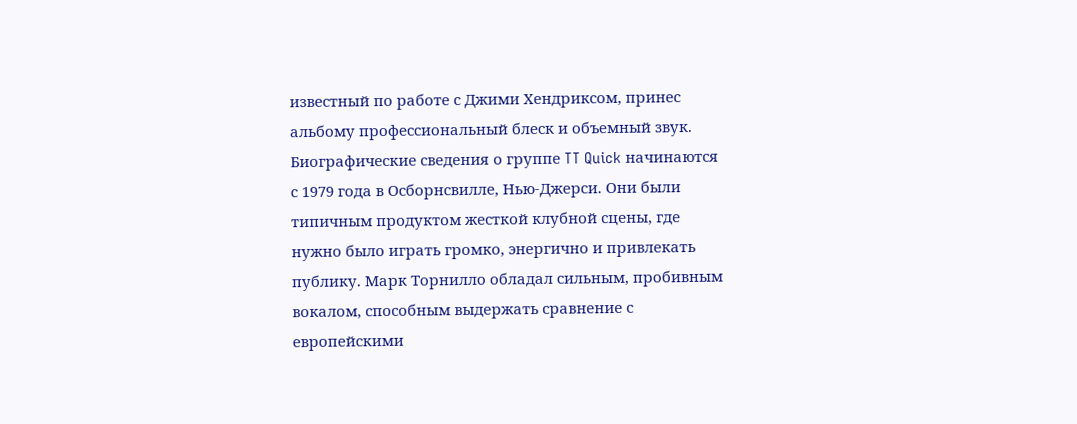известный по работе с Джими Хендриксом, принес альбому профессиональный блеск и объемный звук.
Биографические сведения о группе TT Quick начинаются с 1979 года в Осборнсвилле, Нью-Джерси. Они были типичным продуктом жесткой клубной сцены, где нужно было играть громко, энергично и привлекать публику. Марк Торнилло обладал сильным, пробивным вокалом, способным выдержать сравнение с европейскими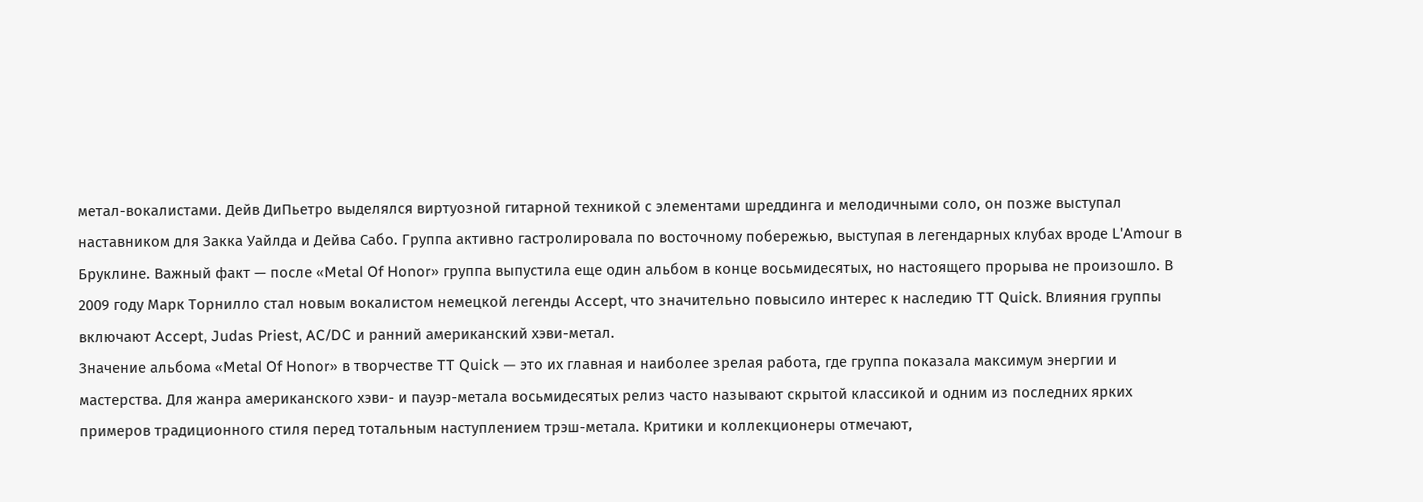метал-вокалистами. Дейв ДиПьетро выделялся виртуозной гитарной техникой с элементами шреддинга и мелодичными соло, он позже выступал наставником для Закка Уайлда и Дейва Сабо. Группа активно гастролировала по восточному побережью, выступая в легендарных клубах вроде L'Amour в Бруклине. Важный факт — после «Metal Of Honor» группа выпустила еще один альбом в конце восьмидесятых, но настоящего прорыва не произошло. В 2009 году Марк Торнилло стал новым вокалистом немецкой легенды Accept, что значительно повысило интерес к наследию TT Quick. Влияния группы включают Accept, Judas Priest, AC/DC и ранний американский хэви-метал.
Значение альбома «Metal Of Honor» в творчестве TT Quick — это их главная и наиболее зрелая работа, где группа показала максимум энергии и мастерства. Для жанра американского хэви- и пауэр-метала восьмидесятых релиз часто называют скрытой классикой и одним из последних ярких примеров традиционного стиля перед тотальным наступлением трэш-метала. Критики и коллекционеры отмечают,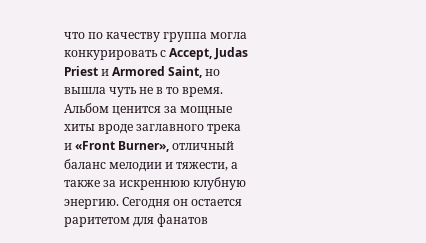что по качеству группа могла конкурировать с Accept, Judas Priest и Armored Saint, но вышла чуть не в то время. Альбом ценится за мощные хиты вроде заглавного трека и «Front Burner», отличный баланс мелодии и тяжести, а также за искреннюю клубную энергию. Сегодня он остается раритетом для фанатов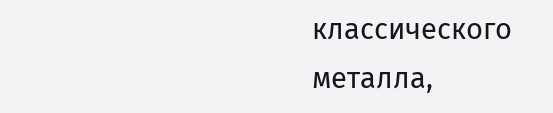классического металла,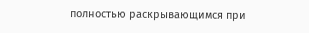полностью раскрывающимся при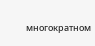многократном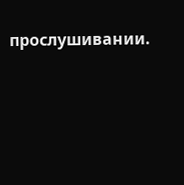прослушивании.